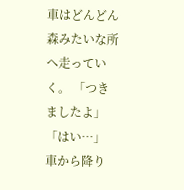車はどんどん森みたいな所へ走っていく。 「つきましたよ」 「はい…」 車から降り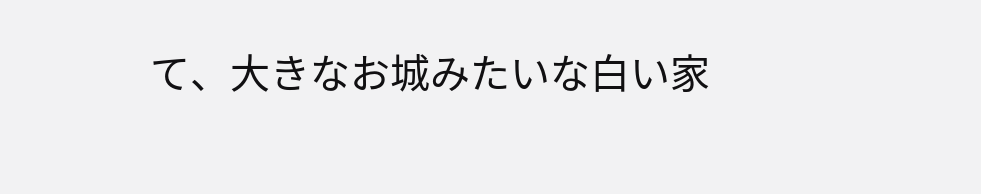て、大きなお城みたいな白い家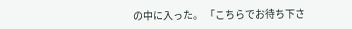の中に入った。 「こちらでお待ち下さ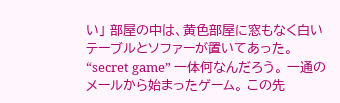い」 部屋の中は、黄色部屋に窓もなく白いテーブルとソファーが置いてあった。 “secret game” 一体何なんだろう。 一通のメールから始まったゲーム。 この先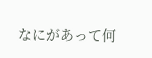なにがあって何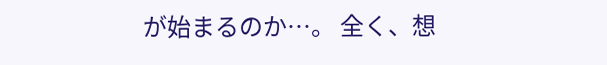が始まるのか…。 全く、想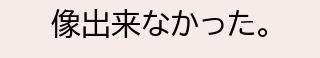像出来なかった。